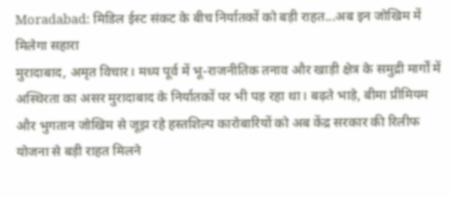Moradabad: मिडिल ईस्ट संकट के बीच निर्यातकों को बड़ी राहत...अब इन जोखिम में मिलेगा सहारा
मुरादाबाद, अमृत विचार। मध्य पूर्व में भू-राजनीतिक तनाव और खाड़ी क्षेत्र के समुद्री मार्गों में अस्थिरता का असर मुरादाबाद के निर्यातकों पर भी पड़ रहा था। बढ़ते भाड़े, बीमा प्रीमियम और भुगतान जोखिम से जूझ रहे हस्तशिल्प कारोबारियों को अब केंद्र सरकार की रिलीफ योजना से बड़ी राहत मिलने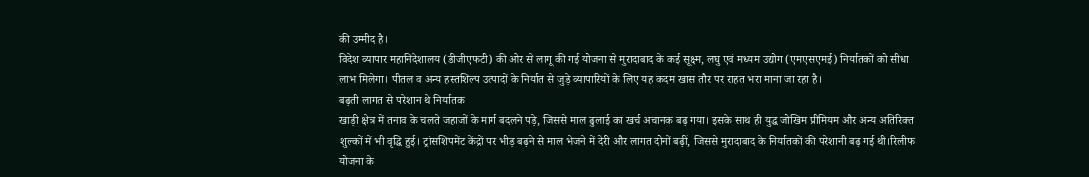की उम्मीद है।
विदेश व्यापार महानिदेशालय (डीजीएफटी) की ओर से लागू की गई योजना से मुरादाबाद के कई सूक्ष्म, लघु एवं मध्यम उद्योग (एमएसएमई) निर्यातकों को सीधा लाभ मिलेगा। पीतल व अन्य हस्तशिल्प उत्पादों के निर्यात से जुड़े व्यापारियों के लिए यह कदम खास तौर पर राहत भरा माना जा रहा है।
बढ़ती लागत से परेशान थे निर्यातक
खाड़ी क्षेत्र में तनाव के चलते जहाजों के मार्ग बदलने पड़े, जिससे माल ढुलाई का खर्च अचानक बढ़ गया। इसके साथ ही युद्ध जोखिम प्रीमियम और अन्य अतिरिक्त शुल्कों में भी वृद्धि हुई। ट्रांसशिपमेंट केंद्रों पर भीड़ बढ़ने से माल भेजने में देरी और लागत दोनों बढ़ीं, जिससे मुरादाबाद के निर्यातकों की परेशानी बढ़ गई थी।रिलीफ योजना के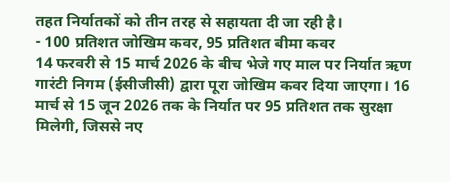तहत निर्यातकों को तीन तरह से सहायता दी जा रही है।
- 100 प्रतिशत जोखिम कवर, 95 प्रतिशत बीमा कवर
14 फरवरी से 15 मार्च 2026 के बीच भेजे गए माल पर निर्यात ऋण गारंटी निगम (ईसीजीसी) द्वारा पूरा जोखिम कवर दिया जाएगा। 16 मार्च से 15 जून 2026 तक के निर्यात पर 95 प्रतिशत तक सुरक्षा मिलेगी, जिससे नए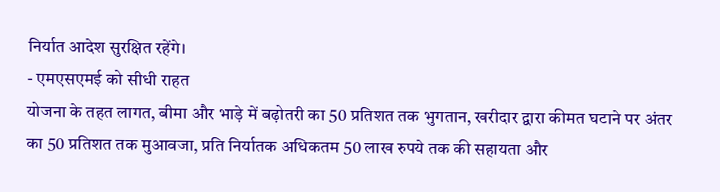निर्यात आदेश सुरक्षित रहेंगे।
- एमएसएमई को सीधी राहत
योजना के तहत लागत, बीमा और भाड़े में बढ़ोतरी का 50 प्रतिशत तक भुगतान, खरीदार द्वारा कीमत घटाने पर अंतर का 50 प्रतिशत तक मुआवजा, प्रति निर्यातक अधिकतम 50 लाख रुपये तक की सहायता और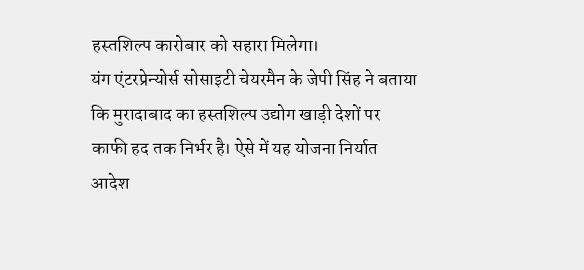हस्तशिल्प कारोबार को सहारा मिलेगा।
यंग एंटरप्रेन्योर्स सोसाइटी चेयरमैन के जेपी सिंह ने बताया कि मुरादाबाद का हस्तशिल्प उद्योग खाड़ी देशों पर काफी हद तक निर्भर है। ऐसे में यह योजना निर्यात आदेश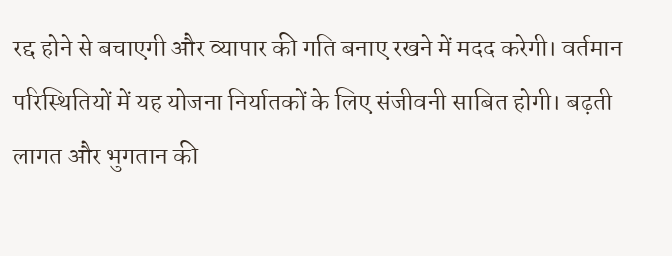रद्द होने से बचाएगी और व्यापार की गति बनाए रखने में मदद करेगी। वर्तमान परिस्थितियों में यह योजना निर्यातकों के लिए संजीवनी साबित होगी। बढ़ती लागत और भुगतान की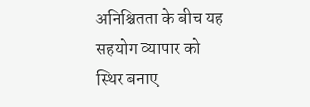अनिश्चितता के बीच यह सहयोग व्यापार को स्थिर बनाए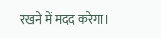रखने में मदद करेगा।